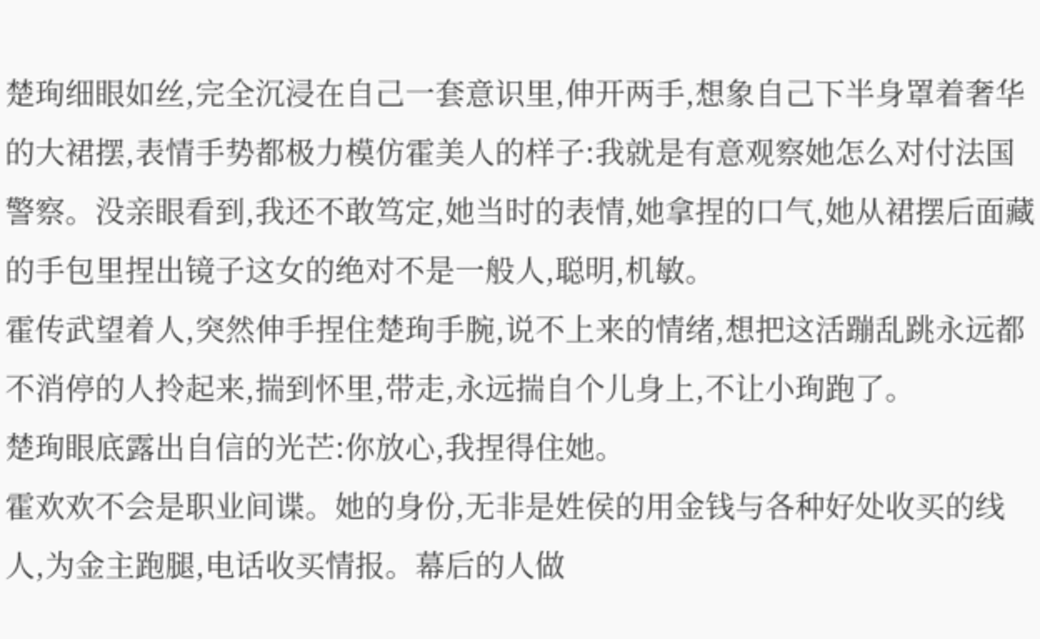楚珣细眼如丝,完全沉浸在自己一套意识里,伸开两手,想象自己下半身罩着奢华的大裙摆,表情手势都极力模仿霍美人的样子:我就是有意观察她怎么对付法国警察。没亲眼看到,我还不敢笃定,她当时的表情,她拿捏的口气,她从裙摆后面藏的手包里捏出镜子这女的绝对不是一般人,聪明,机敏。
霍传武望着人,突然伸手捏住楚珣手腕,说不上来的情绪,想把这活蹦乱跳永远都不消停的人拎起来,揣到怀里,带走,永远揣自个儿身上,不让小珣跑了。
楚珣眼底露出自信的光芒:你放心,我捏得住她。
霍欢欢不会是职业间谍。她的身份,无非是姓侯的用金钱与各种好处收买的线人,为金主跑腿,电话收买情报。幕后的人做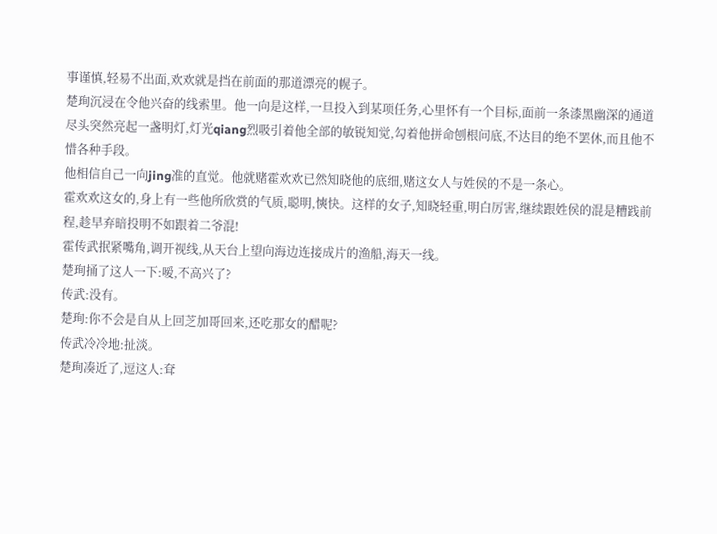事谨慎,轻易不出面,欢欢就是挡在前面的那道漂亮的幌子。
楚珣沉浸在令他兴奋的线索里。他一向是这样,一旦投入到某项任务,心里怀有一个目标,面前一条漆黑幽深的通道尽头突然亮起一盏明灯,灯光qiang烈吸引着他全部的敏锐知觉,勾着他拼命刨根问底,不达目的绝不罢休,而且他不惜各种手段。
他相信自己一向jing准的直觉。他就赌霍欢欢已然知晓他的底细,赌这女人与姓侯的不是一条心。
霍欢欢这女的,身上有一些他所欣赏的气质,聪明,慡快。这样的女子,知晓轻重,明白厉害,继续跟姓侯的混是糟践前程,趁早弃暗投明不如跟着二爷混!
霍传武抿紧嘴角,调开视线,从天台上望向海边连接成片的渔船,海天一线。
楚珣捅了这人一下:嗳,不高兴了?
传武:没有。
楚珣:你不会是自从上回芝加哥回来,还吃那女的醋呢?
传武冷冷地:扯淡。
楚珣凑近了,逗这人:耷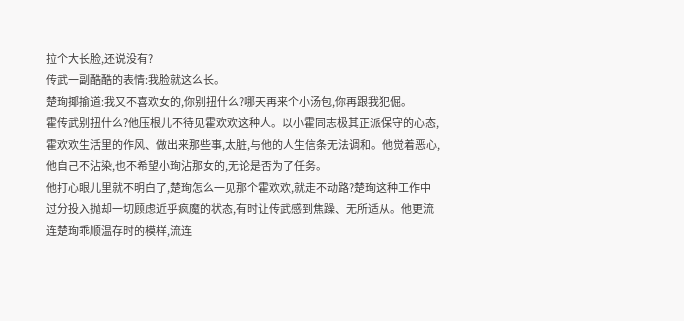拉个大长脸,还说没有?
传武一副酷酷的表情:我脸就这么长。
楚珣揶揄道:我又不喜欢女的,你别扭什么?哪天再来个小汤包,你再跟我犯倔。
霍传武别扭什么?他压根儿不待见霍欢欢这种人。以小霍同志极其正派保守的心态,霍欢欢生活里的作风、做出来那些事,太脏,与他的人生信条无法调和。他觉着恶心,他自己不沾染,也不希望小珣沾那女的,无论是否为了任务。
他打心眼儿里就不明白了,楚珣怎么一见那个霍欢欢,就走不动路?楚珣这种工作中过分投入抛却一切顾虑近乎疯魔的状态,有时让传武感到焦躁、无所适从。他更流连楚珣乖顺温存时的模样,流连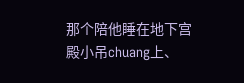那个陪他睡在地下宫殿小吊chuang上、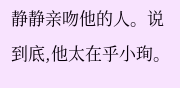静静亲吻他的人。说到底,他太在乎小珣。